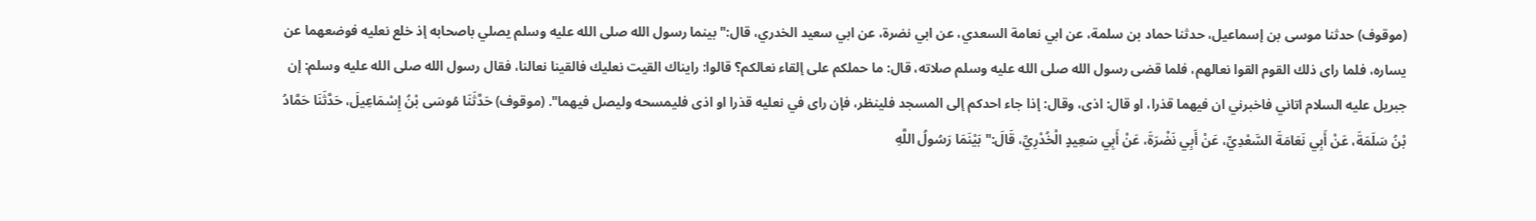(موقوف) حدثنا موسى بن إسماعيل، حدثنا حماد بن سلمة، عن ابي نعامة السعدي، عن ابي نضرة، عن ابي سعيد الخدري، قال:" بينما رسول الله صلى الله عليه وسلم يصلي باصحابه إذ خلع نعليه فوضعهما عن يساره، فلما راى ذلك القوم القوا نعالهم، فلما قضى رسول الله صلى الله عليه وسلم صلاته، قال: ما حملكم على إلقاء نعالكم؟ قالوا: رايناك القيت نعليك فالقينا نعالنا، فقال رسول الله صلى الله عليه وسلم: إن جبريل عليه السلام اتاني فاخبرني ان فيهما قذرا، او قال: اذى، وقال: إذا جاء احدكم إلى المسجد فلينظر، فإن راى في نعليه قذرا او اذى فليمسحه وليصل فيهما". (موقوف) حَدَّثَنَا مُوسَى بْنُ إِسْمَاعِيلَ، حَدَّثَنَا حَمَّادُ بْنُ سَلَمَةَ، عَنْ أَبِي نَعَامَةَ السَّعْدِيِّ، عَنْ أَبِي نَضْرَةَ، عَنْ أَبِي سَعِيدٍ الْخُدْرِيِّ، قَالَ:" بَيْنَمَا رَسُولُ اللَّهِ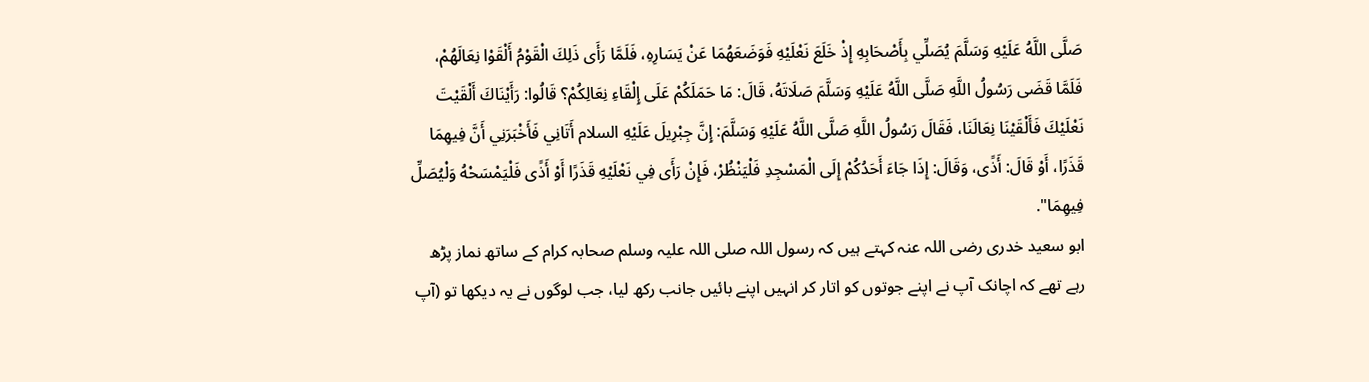صَلَّى اللَّهُ عَلَيْهِ وَسَلَّمَ يُصَلِّي بِأَصْحَابِهِ إِذْ خَلَعَ نَعْلَيْهِ فَوَضَعَهُمَا عَنْ يَسَارِهِ، فَلَمَّا رَأَى ذَلِكَ الْقَوْمُ أَلْقَوْا نِعَالَهُمْ، فَلَمَّا قَضَى رَسُولُ اللَّهِ صَلَّى اللَّهُ عَلَيْهِ وَسَلَّمَ صَلَاتَهُ، قَالَ: مَا حَمَلَكُمْ عَلَى إِلْقَاءِ نِعَالِكُمْ؟ قَالُوا: رَأَيْنَاكَ أَلْقَيْتَ نَعْلَيْكَ فَأَلْقَيْنَا نِعَالَنَا، فَقَالَ رَسُولُ اللَّهِ صَلَّى اللَّهُ عَلَيْهِ وَسَلَّمَ: إِنَّ جِبْرِيلَ عَلَيْهِ السلام أَتَانِي فَأَخْبَرَنِي أَنَّ فِيهِمَا قَذَرًا، أَوْ قَالَ: أَذًى، وَقَالَ: إِذَا جَاءَ أَحَدُكُمْ إِلَى الْمَسْجِدِ فَلْيَنْظُرْ، فَإِنْ رَأَى فِي نَعْلَيْهِ قَذَرًا أَوْ أَذًى فَلْيَمْسَحْهُ وَلْيُصَلِّ فِيهِمَا".
ابو سعید خدری رضی اللہ عنہ کہتے ہیں کہ رسول اللہ صلی اللہ علیہ وسلم صحابہ کرام کے ساتھ نماز پڑھ رہے تھے کہ اچانک آپ نے اپنے جوتوں کو اتار کر انہیں اپنے بائیں جانب رکھ لیا، جب لوگوں نے یہ دیکھا تو (آپ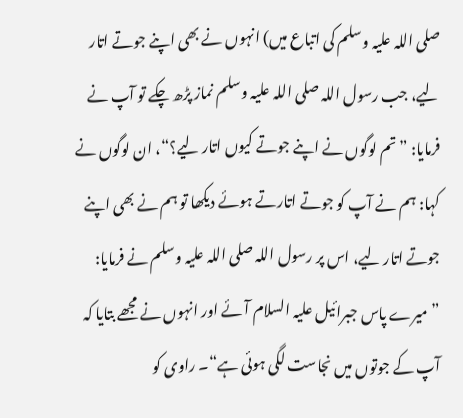صلی اللہ علیہ وسلم کی اتباع میں) انہوں نے بھی اپنے جوتے اتار لیے، جب رسول اللہ صلی اللہ علیہ وسلم نماز پڑھ چکے تو آپ نے فرمایا: ”تم لوگوں نے اپنے جوتے کیوں اتار لیے؟“، ان لوگوں نے کہا: ہم نے آپ کو جوتے اتارتے ہوئے دیکھا تو ہم نے بھی اپنے جوتے اتار لیے، اس پر رسول اللہ صلی اللہ علیہ وسلم نے فرمایا: ”میرے پاس جبرائیل علیہ السلام آئے اور انہوں نے مجھے بتایا کہ آپ کے جوتوں میں نجاست لگی ہوئی ہے“۔ راوی کو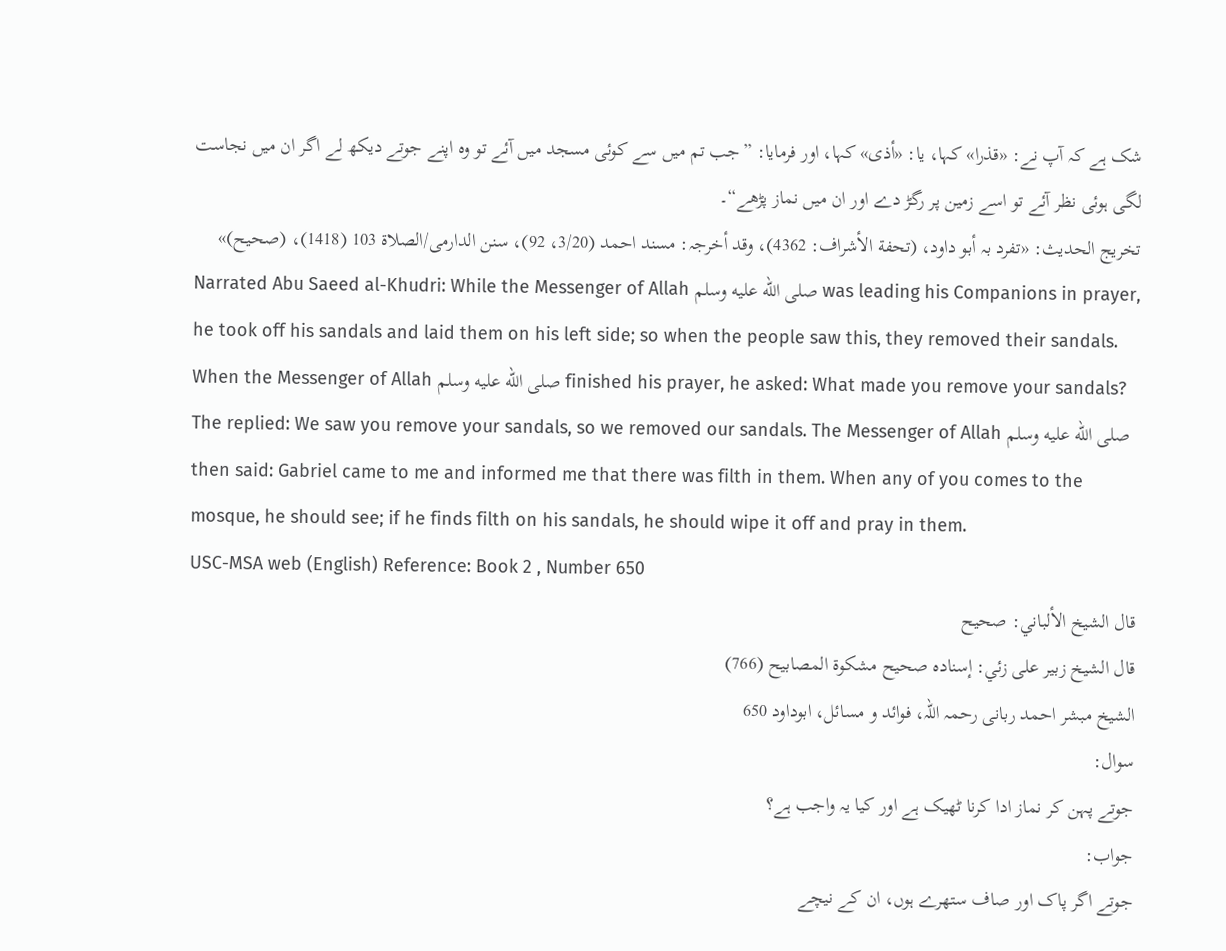شک ہے کہ آپ نے: «قذرا» کہا، یا: «أذى» کہا، اور فرمایا: ”جب تم میں سے کوئی مسجد میں آئے تو وہ اپنے جوتے دیکھ لے اگر ان میں نجاست لگی ہوئی نظر آئے تو اسے زمین پر رگڑ دے اور ان میں نماز پڑھے“۔
تخریج الحدیث: «تفرد بہ أبو داود، (تحفة الأشراف: 4362)، وقد أخرجہ: مسند احمد (3/20، 92)، سنن الدارمی/الصلاة 103 (1418)، (صحیح)»
Narrated Abu Saeed al-Khudri: While the Messenger of Allah صلى الله عليه وسلم was leading his Companions in prayer, he took off his sandals and laid them on his left side; so when the people saw this, they removed their sandals. When the Messenger of Allah صلى الله عليه وسلم finished his prayer, he asked: What made you remove your sandals? The replied: We saw you remove your sandals, so we removed our sandals. The Messenger of Allah صلى الله عليه وسلم then said: Gabriel came to me and informed me that there was filth in them. When any of you comes to the mosque, he should see; if he finds filth on his sandals, he should wipe it off and pray in them.
USC-MSA web (English) Reference: Book 2 , Number 650
قال الشيخ الألباني: صحيح
قال الشيخ زبير على زئي: إسناده صحيح مشكوة المصابيح (766)
الشیخ مبشر احمد ربانی رحمہ اللہ، فوائد و مسائل، ابوداود 650
سوال:
جوتے پہن کر نماز ادا کرنا ٹھیک ہے اور کیا یہ واجب ہے؟
جواب:
جوتے اگر پاک اور صاف ستھرے ہوں، ان کے نیچے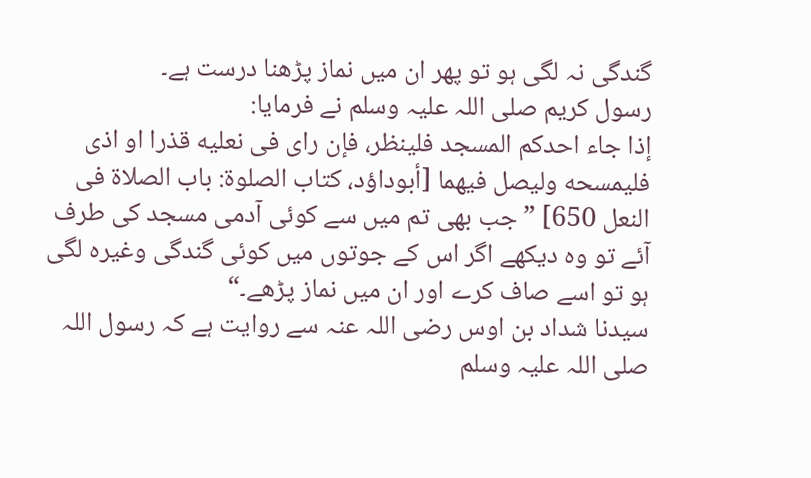گندگی نہ لگی ہو تو پھر ان میں نماز پڑھنا درست ہے۔
رسول کریم صلی اللہ علیہ وسلم نے فرمایا:
إذا جاء احدكم المسجد فلينظر، فإن راى فى نعليه قذرا او اذى فليمسحه وليصل فيهما [أبوداؤد، كتاب الصلوة: باب الصلاة فى النعل 650] ”جب بھی تم میں سے کوئی آدمی مسجد کی طرف آئے تو وہ دیکھے اگر اس کے جوتوں میں کوئی گندگی وغیرہ لگی ہو تو اسے صاف کرے اور ان میں نماز پڑھے۔“
سیدنا شداد بن اوس رضی اللہ عنہ سے روایت ہے کہ رسول اللہ صلی اللہ علیہ وسلم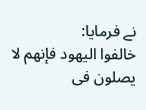نے فرمایا:
خالفوا اليهود فإنهم لا يصلون فى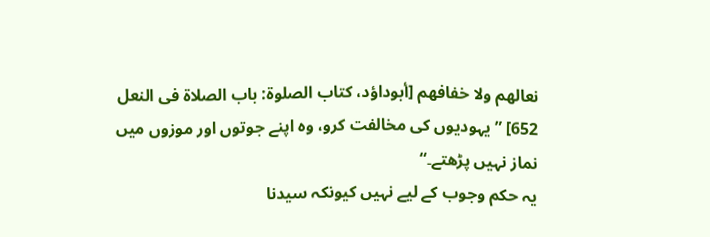نعالهم ولا خفافهم [أبوداؤد، كتاب الصلوة: باب الصلاة فى النعل 652] ”یہودیوں کی مخالفت کرو، وہ اپنے جوتوں اور موزوں میں نماز نہیں پڑھتے۔“
یہ حکم وجوب کے لیے نہیں کیونکہ سیدنا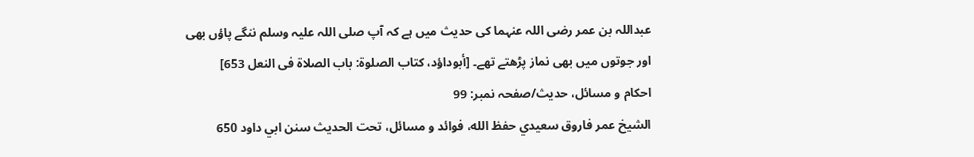عبداللہ بن عمر رضی اللہ عنہما کی حدیث میں ہے کہ آپ صلی اللہ علیہ وسلم ننگے پاؤں بھی اور جوتوں میں بھی نماز پڑھتے تھے۔ [أبوداؤد، كتاب الصلوة: باب الصلاة فى النعل 653]
احکام و مسائل، حدیث/صفحہ نمبر: 99
الشيخ عمر فاروق سعيدي حفظ الله، فوائد و مسائل، تحت الحديث سنن ابي داود 650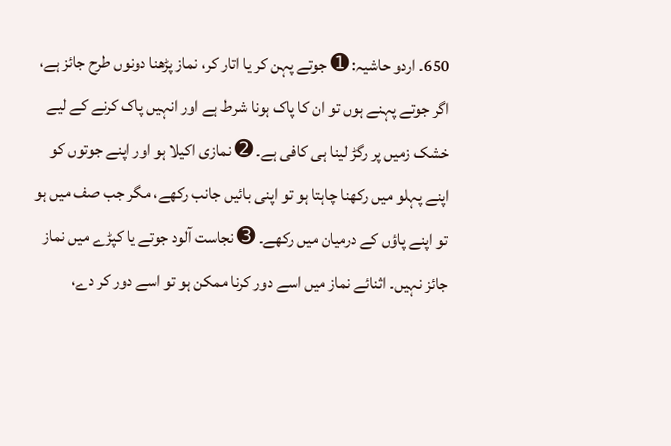650۔ اردو حاشیہ: ➊ جوتے پہن کر یا اتار کر، نماز پڑھنا دونوں طرح جائز ہے، اگر جوتے پہنے ہوں تو ان کا پاک ہونا شرط ہے اور انہیں پاک کرنے کے لیے خشک زمیں پر رگڑ لینا ہی کافی ہے۔ ➋ نمازی اکیلا ہو اور اپنے جوتوں کو اپنے پہلو میں رکھنا چاہتا ہو تو اپنی بائیں جانب رکھے، مگر جب صف میں ہو تو اپنے پاؤں کے درمیان میں رکھے۔ ➌ نجاست آلود جوتے یا کپڑے میں نماز جائز نہیں۔ اثنائے نماز میں اسے دور کرنا ممکن ہو تو اسے دور کر دے،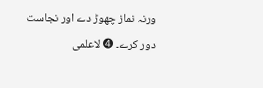ورنہ نماز چھوڑ دے اور نجاست دور کرے۔ ➍ لاعلمی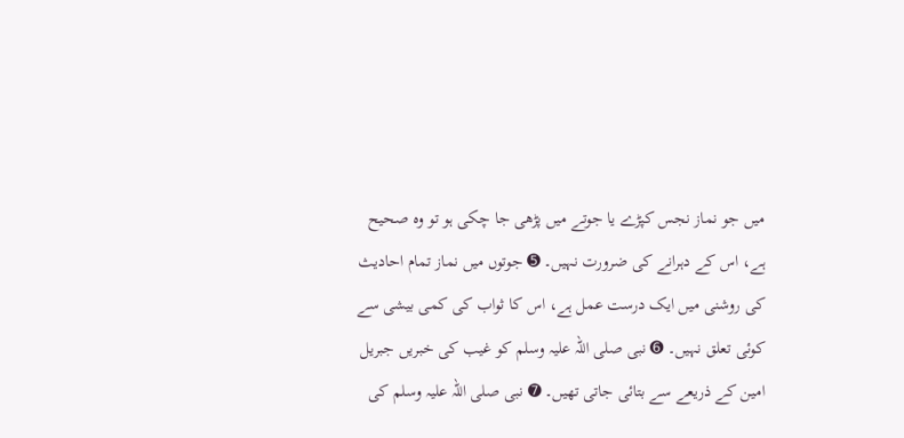میں جو نماز نجس کپڑے یا جوتے میں پڑھی جا چکی ہو تو وہ صحیح ہے، اس کے دہرانے کی ضرورت نہیں۔ ➎ جوتوں میں نماز تمام احادیث کی روشنی میں ایک درست عمل ہے، اس کا ثواب کی کمی بیشی سے کوئی تعلق نہیں۔ ➏ نبی صلی اللہ علیہ وسلم کو غیب کی خبریں جبریل امین کے ذریعے سے بتائی جاتی تھیں۔ ➐ نبی صلی اللہ علیہ وسلم کی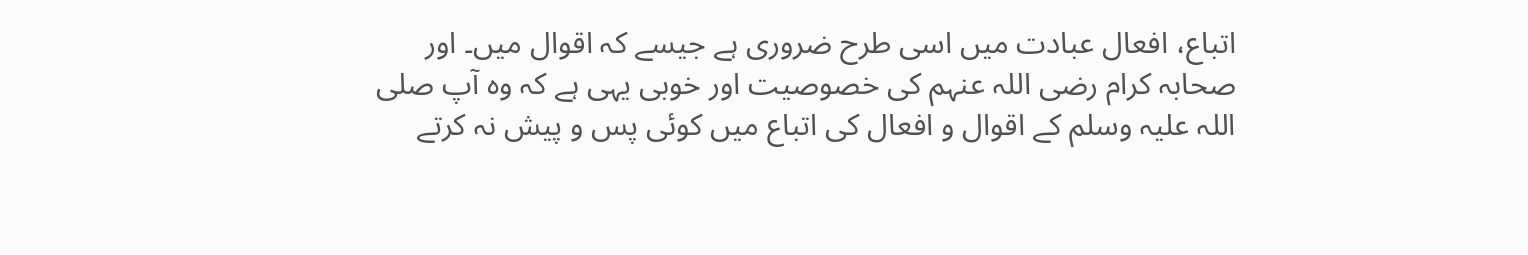اتباع، افعال عبادت میں اسی طرح ضروری ہے جیسے کہ اقوال میں۔ اور صحابہ کرام رضی اللہ عنہم کی خصوصیت اور خوبی یہی ہے کہ وہ آپ صلی اللہ علیہ وسلم کے اقوال و افعال کی اتباع میں کوئی پس و پیش نہ کرتے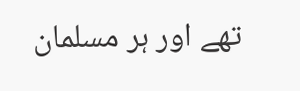تھے اور ہر مسلمان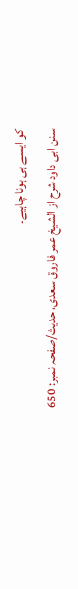کو ایسے ہی ہونا چاہیے۔
سنن ابی داود شرح از الشیخ عمر فاروق سعدی، حدیث/صفحہ نمبر: 650